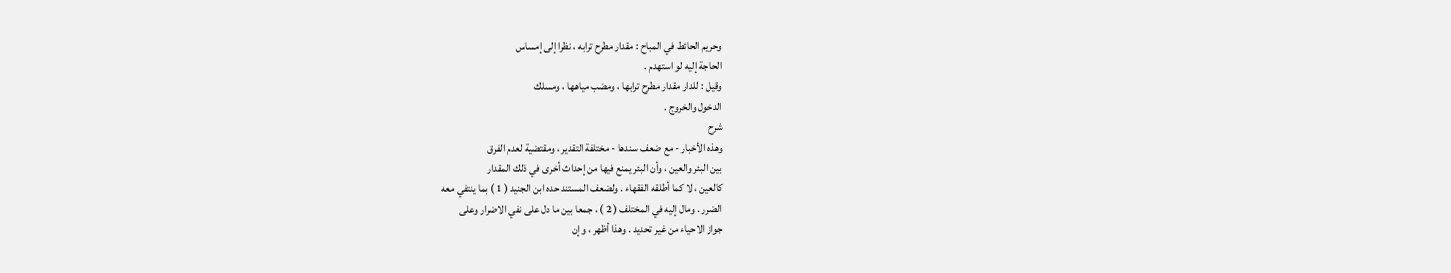وحريم الحائط في المباح : مقدار مطرح ترابه ، نظرا إلى إمساس
الحاجة إليه لو استهدم .
وقيل : للدار مقدار مطرح ترابها ، ومضب مياهها ، ومسلك
الدخول والخروج .
شرح
وهذه الأخبار - مع ضعف سندها - مختلفة التقدير ، ومقتضية لعدم الفرق
بين البئر والعين ، وأن البئر يمنع فيها من إحداث أخرى في ذلك المقدار
كالعين ، لا كما أطلقه الفقهاء . ولضعف المستند حده ابن الجنيد ( 1 ) بما ينتفي معه
الضرر . ومال إليه في المختلف ( 2 ) ، جمعا بين ما دل على نفي الاضرار وعلى
جواز الاحياء من غير تحديد . وهذا أظهر ، وإن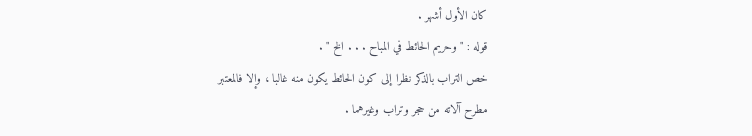كان الأول أشهر .
قوله : " وحريم الحائط في المباح . . . الخ " .
خص التراب بالذكر نظرا إلى كون الحائط يكون منه غالبا ، وإلا فالمعتبر
مطرح آلاته من حجر وتراب وغيرهما .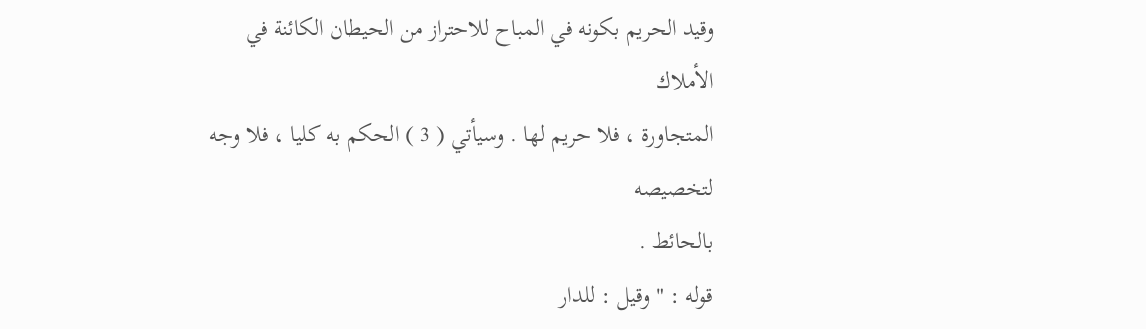وقيد الحريم بكونه في المباح للاحتراز من الحيطان الكائنة في الأملاك
المتجاورة ، فلا حريم لها . وسيأتي ( 3 ) الحكم به كليا ، فلا وجه لتخصيصه
بالحائط .
قوله : " وقيل : للدار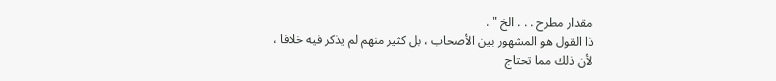مقدار مطرح . . . الخ " .
ذا القول هو المشهور بين الأصحاب ، بل كثير منهم لم يذكر فيه خلافا ،
لأن ذلك مما تحتاج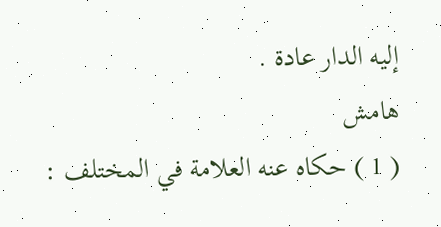إليه الدار عادة .
هامش
( 1 ) حكاه عنه العلامة في المختلف :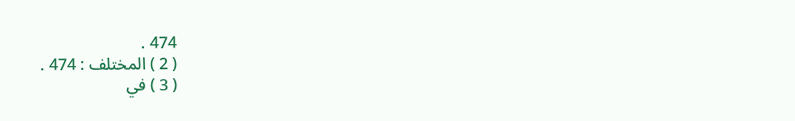474 .
( 2 ) المختلف : 474 .
( 3 ) في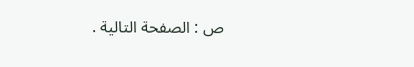ص : الصفحة التالية .